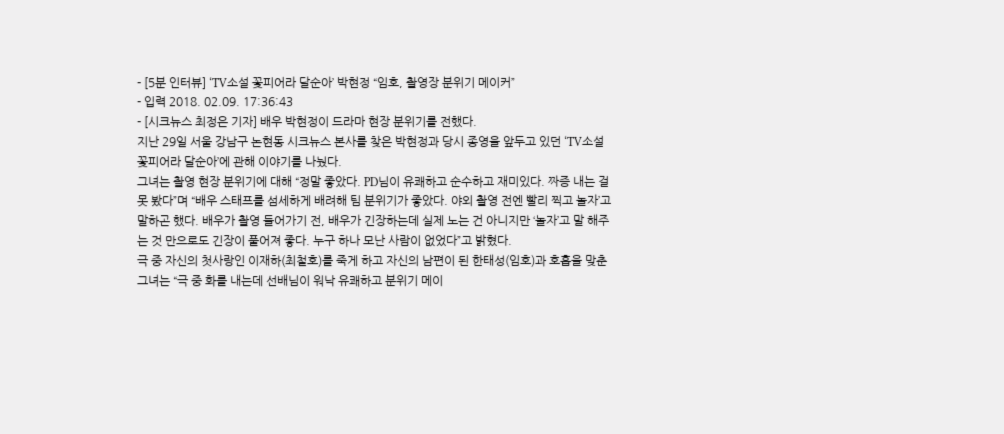- [5분 인터뷰] ‘TV소설 꽃피어라 달순아’ 박현정 “임호, 촬영장 분위기 메이커”
- 입력 2018. 02.09. 17:36:43
- [시크뉴스 최정은 기자] 배우 박현정이 드라마 현장 분위기를 전했다.
지난 29일 서울 강남구 논현동 시크뉴스 본사를 찾은 박현정과 당시 종영을 앞두고 있던 ‘TV소설 꽃피어라 달순아’에 관해 이야기를 나눴다.
그녀는 촬영 현장 분위기에 대해 “정말 좋았다. PD님이 유쾌하고 순수하고 재미있다. 짜증 내는 걸 못 봤다”며 “배우 스태프를 섬세하게 배려해 팀 분위기가 좋았다. 야외 촬영 전엔 빨리 찍고 놀자’고 말하곤 했다. 배우가 촬영 들어가기 전, 배우가 긴장하는데 실제 노는 건 아니지만 ‘놀자’고 말 해주는 것 만으로도 긴장이 풀어져 좋다. 누구 하나 모난 사람이 없었다”고 밝혔다.
극 중 자신의 첫사랑인 이재하(최철호)를 죽게 하고 자신의 남편이 된 한태성(임호)과 호흡을 맞춘 그녀는 “극 중 화를 내는데 선배님이 워낙 유쾌하고 분위기 메이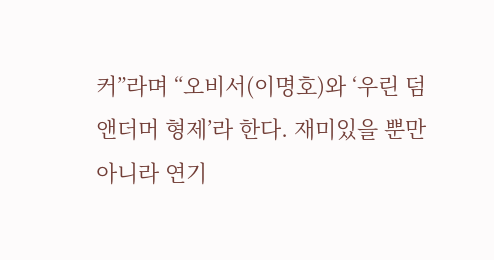커”라며 “오비서(이명호)와 ‘우린 덤앤더머 형제’라 한다. 재미있을 뿐만 아니라 연기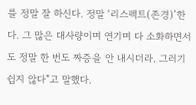를 정말 잘 하신다. 정말 ‘리스펙트(존경)’한다. 그 많은 대사량이며 연기며 다 소화하면서도 정말 한 번도 짜증을 안 내시더라. 그러기 쉽지 않다”고 말했다.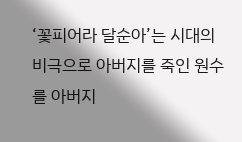‘꽃피어라 달순아’는 시대의 비극으로 아버지를 죽인 원수를 아버지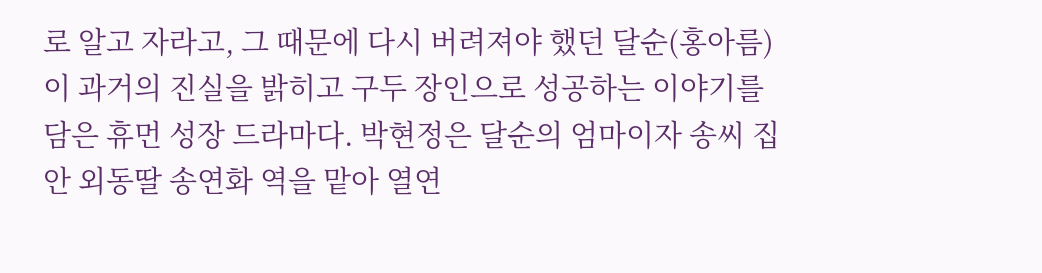로 알고 자라고, 그 때문에 다시 버려져야 했던 달순(홍아름)이 과거의 진실을 밝히고 구두 장인으로 성공하는 이야기를 담은 휴먼 성장 드라마다. 박현정은 달순의 엄마이자 송씨 집안 외동딸 송연화 역을 맡아 열연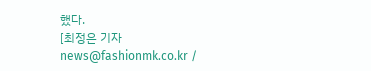했다.
[최정은 기자 news@fashionmk.co.kr /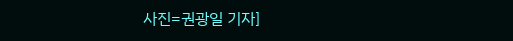사진=권광일 기자]